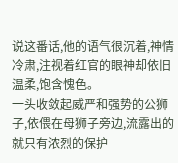说这番话,他的语气很沉着,神情冷肃,注视着红官的眼神却依旧温柔,饱含愧色。
一头收敛起威严和强势的公狮子,依偎在母狮子旁边,流露出的就只有浓烈的保护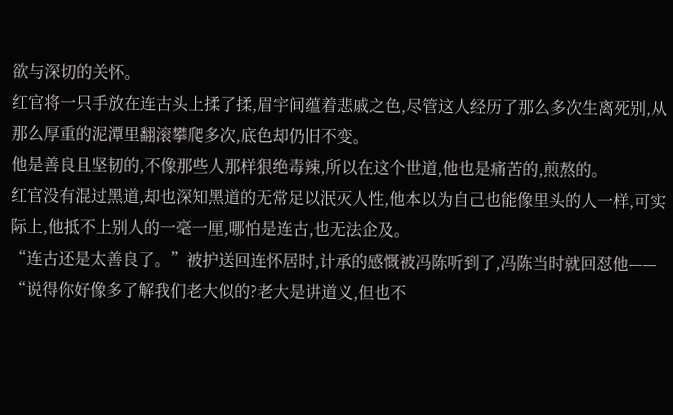欲与深切的关怀。
红官将一只手放在连古头上揉了揉,眉宇间蕴着悲戚之色,尽管这人经历了那么多次生离死别,从那么厚重的泥潭里翻滚攀爬多次,底色却仍旧不变。
他是善良且坚韧的,不像那些人那样狠绝毒辣,所以在这个世道,他也是痛苦的,煎熬的。
红官没有混过黑道,却也深知黑道的无常足以泯灭人性,他本以为自己也能像里头的人一样,可实际上,他抵不上别人的一毫一厘,哪怕是连古,也无法企及。
“连古还是太善良了。”被护送回连怀居时,计承的感慨被冯陈听到了,冯陈当时就回怼他——
“说得你好像多了解我们老大似的?老大是讲道义,但也不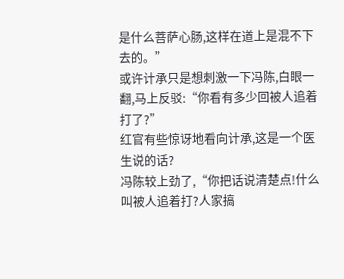是什么菩萨心肠,这样在道上是混不下去的。”
或许计承只是想刺激一下冯陈,白眼一翻,马上反驳:“你看有多少回被人追着打了?”
红官有些惊讶地看向计承,这是一个医生说的话?
冯陈较上劲了,“你把话说清楚点!什么叫被人追着打?人家搞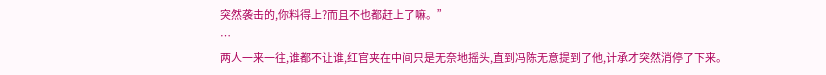突然袭击的,你料得上?而且不也都赶上了嘛。”
…
两人一来一往,谁都不让谁,红官夹在中间只是无奈地摇头,直到冯陈无意提到了他,计承才突然消停了下来。